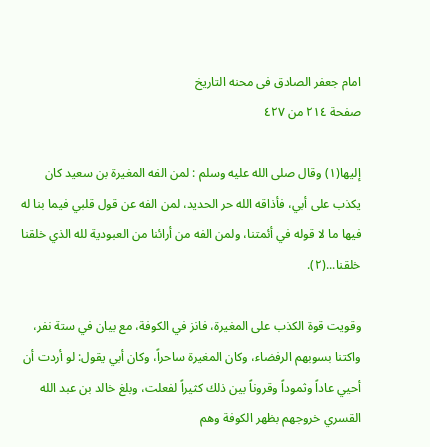امام جعفر الصادق فی محنه التاریخ
صفحة ٢١٤ من ٤٢٧

إليها(١) وقال صلى الله عليه وسلم : لمن الفه المغيرة بن سعيد كان يكذب على أبي، فأذاقه الله حر الحديد، لمن الفه عن قول قلبي فيما بنا له فيها ما لا قوله في أئمتنا، ولمن الفه من أرائنا من العبودية لله الذي خلقنا خلقنا...(٢).

وقويت قوة الكذب على المغيرة، فانز في الكوفة، مع بيان في ستة نفر، واكتنا بسوبهم الرفضاء، وكان المغيرة ساحراً، وكان أبي يقول: لو أردت أن أحيي عاداً وثموداً وقروناً بين ذلك كثيراً لفعلت، وبلغ خالد بن عبد الله القسري خروجهم بظهر الكوفة وهم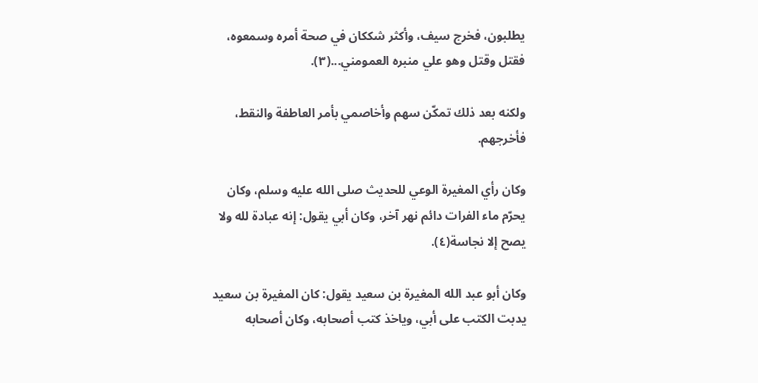يطلبون، فخرج سيف، وأكثر شككان في صحة أمره وسمعوه، فقتل وقتل وهو علي منبره العمومني...(٣).

ولكنه بعد ذلك تمكّن سهم وأخاصمي بأمر العاطفة والنقط، فأخرجهم.

وكان رأي المغيرة الوعي للحديث صلى الله عليه وسلم، وكان يحرّم ماء الفرات دائم نهر آخر، وكان أبي يقول: إنه عبادة لله ولا يصح إلا نجاسة(٤).

وكان أبو عبد الله المغيرة بن سعيد يقول: كان المغيرة بن سعيد يدبت الكتب على أبي، وياخذ كتب أصحابه، وكان أصحابه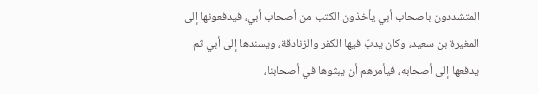المتشددون باصحاب أبي يأخذون الكتب من أصحاب أبي، فيدفعونها إلى المغيرة بن سعيد، وكان يدبّ فيها الكفر والزنادقة، ويسندها إلى أبي ثم يدفعها إلى أصحابه، فيأمرهم أن يبثوها في أصحابنا،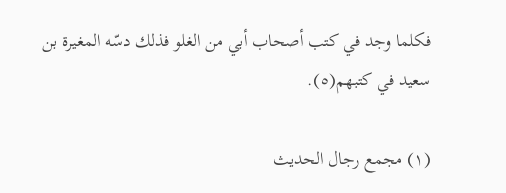فكلما وجد في كتب أصحاب أبي من الغلو فذلك دسّه المغيرة بن سعيد في كتبهم(٥).

(١) مجمع رجال الحديث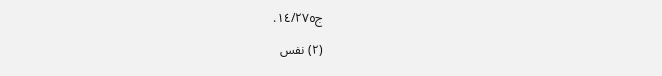ج١٤/٢٧٥.

(٢) نفس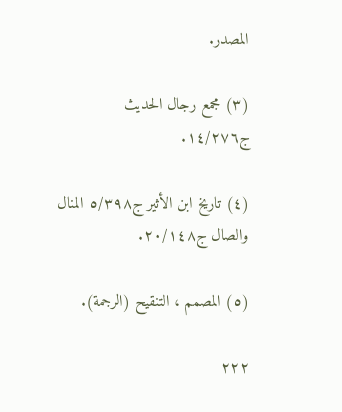المصدر.

(٣) مجمع رجال الحديث ج١٤/٢٧٦.

(٤) تاريخ ابن الأثير ج٥/٣٩٨ المنال والصال ج٢٠/١٤٨.

(٥) المصمم ، التنقيح (الرجمة).

٢٢٢